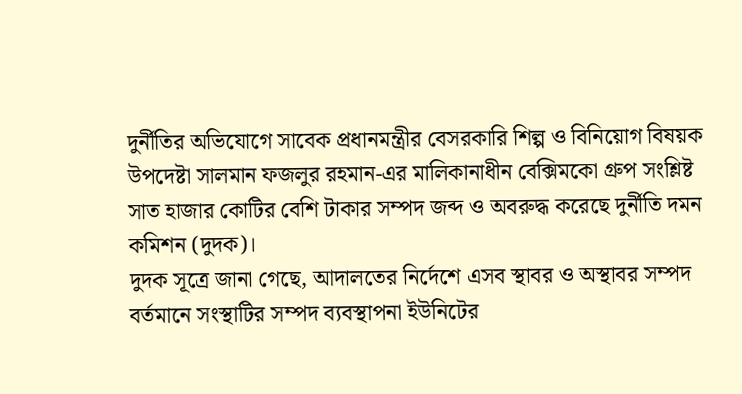দুর্নীতির অভিযোগে সাবেক প্রধানমন্ত্রীর বেসরকারি শিল্প ও বিনিয়োগ বিষয়ক উপদেষ্টা সালমান ফজলুর রহমান-এর মালিকানাধীন বেক্সিমকো গ্রুপ সংশ্লিষ্ট সাত হাজার কোটির বেশি টাকার সম্পদ জব্দ ও অবরুদ্ধ করেছে দুর্নীতি দমন কমিশন (দুদক)।
দুদক সূত্রে জানা গেছে, আদালতের নির্দেশে এসব স্থাবর ও অস্থাবর সম্পদ বর্তমানে সংস্থাটির সম্পদ ব্যবস্থাপনা ইউনিটের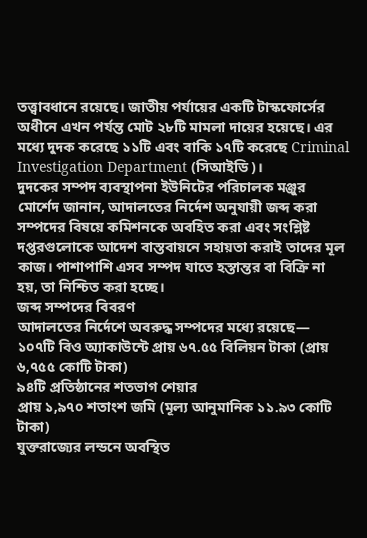তত্ত্বাবধানে রয়েছে। জাতীয় পর্যায়ের একটি টাস্কফোর্সের অধীনে এখন পর্যন্ত মোট ২৮টি মামলা দায়ের হয়েছে। এর মধ্যে দুদক করেছে ১১টি এবং বাকি ১৭টি করেছে Criminal Investigation Department (সিআইডি)।
দুদকের সম্পদ ব্যবস্থাপনা ইউনিটের পরিচালক মঞ্জুর মোর্শেদ জানান, আদালতের নির্দেশ অনুযায়ী জব্দ করা সম্পদের বিষয়ে কমিশনকে অবহিত করা এবং সংশ্লিষ্ট দপ্তরগুলোকে আদেশ বাস্তবায়নে সহায়তা করাই তাদের মূল কাজ। পাশাপাশি এসব সম্পদ যাতে হস্তান্তর বা বিক্রি না হয়, তা নিশ্চিত করা হচ্ছে।
জব্দ সম্পদের বিবরণ
আদালতের নির্দেশে অবরুদ্ধ সম্পদের মধ্যে রয়েছে—
১০৭টি বিও অ্যাকাউন্টে প্রায় ৬৭.৫৫ বিলিয়ন টাকা (প্রায় ৬,৭৫৫ কোটি টাকা)
৯৪টি প্রতিষ্ঠানের শতভাগ শেয়ার
প্রায় ১,৯৭০ শতাংশ জমি (মূল্য আনুমানিক ১১.৯৩ কোটি টাকা)
যুক্তরাজ্যের লন্ডনে অবস্থিত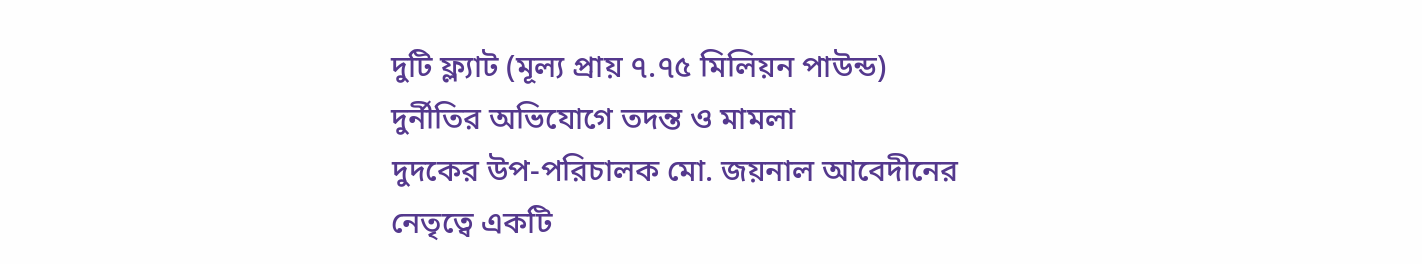দুটি ফ্ল্যাট (মূল্য প্রায় ৭.৭৫ মিলিয়ন পাউন্ড)
দুর্নীতির অভিযোগে তদন্ত ও মামলা
দুদকের উপ-পরিচালক মো. জয়নাল আবেদীনের নেতৃত্বে একটি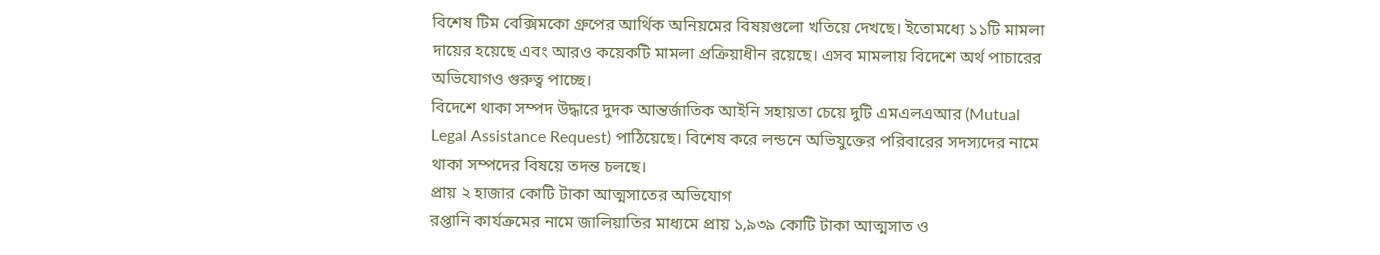বিশেষ টিম বেক্সিমকো গ্রুপের আর্থিক অনিয়মের বিষয়গুলো খতিয়ে দেখছে। ইতোমধ্যে ১১টি মামলা দায়ের হয়েছে এবং আরও কয়েকটি মামলা প্রক্রিয়াধীন রয়েছে। এসব মামলায় বিদেশে অর্থ পাচারের অভিযোগও গুরুত্ব পাচ্ছে।
বিদেশে থাকা সম্পদ উদ্ধারে দুদক আন্তর্জাতিক আইনি সহায়তা চেয়ে দুটি এমএলএআর (Mutual Legal Assistance Request) পাঠিয়েছে। বিশেষ করে লন্ডনে অভিযুক্তের পরিবারের সদস্যদের নামে থাকা সম্পদের বিষয়ে তদন্ত চলছে।
প্রায় ২ হাজার কোটি টাকা আত্মসাতের অভিযোগ
রপ্তানি কার্যক্রমের নামে জালিয়াতির মাধ্যমে প্রায় ১,৯৩৯ কোটি টাকা আত্মসাত ও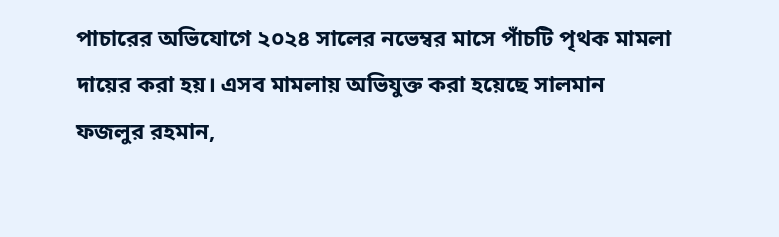পাচারের অভিযোগে ২০২৪ সালের নভেম্বর মাসে পাঁচটি পৃথক মামলা দায়ের করা হয়। এসব মামলায় অভিযুক্ত করা হয়েছে সালমান ফজলুর রহমান,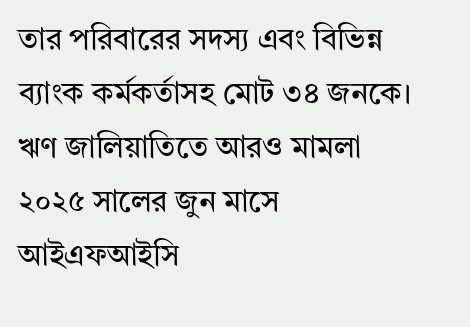তার পরিবারের সদস্য এবং বিভিন্ন ব্যাংক কর্মকর্তাসহ মোট ৩৪ জনকে।
ঋণ জালিয়াতিতে আরও মামলা
২০২৫ সালের জুন মাসে আইএফআইসি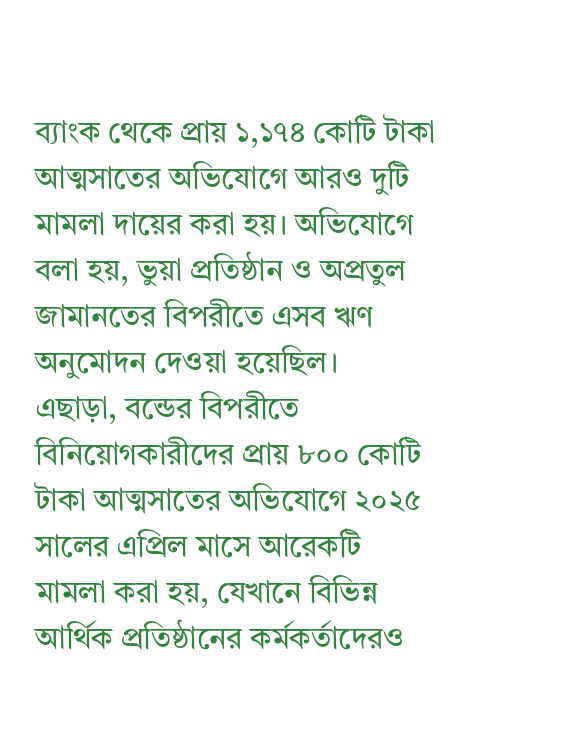ব্যাংক থেকে প্রায় ১,১৭৪ কোটি টাকা আত্মসাতের অভিযোগে আরও দুটি মামলা দায়ের করা হয়। অভিযোগে বলা হয়, ভুয়া প্রতিষ্ঠান ও অপ্রতুল জামানতের বিপরীতে এসব ঋণ অনুমোদন দেওয়া হয়েছিল।
এছাড়া, বন্ডের বিপরীতে বিনিয়োগকারীদের প্রায় ৮০০ কোটি টাকা আত্মসাতের অভিযোগে ২০২৫ সালের এপ্রিল মাসে আরেকটি মামলা করা হয়, যেখানে বিভিন্ন আর্থিক প্রতিষ্ঠানের কর্মকর্তাদেরও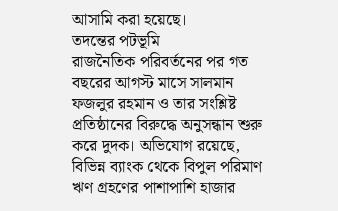আসামি করা হয়েছে।
তদন্তের পটভূমি
রাজনৈতিক পরিবর্তনের পর গত বছরের আগস্ট মাসে সালমান ফজলুর রহমান ও তার সংশ্লিষ্ট প্রতিষ্ঠানের বিরুদ্ধে অনুসন্ধান শুরু করে দুদক। অভিযোগ রয়েছে, বিভিন্ন ব্যাংক থেকে বিপুল পরিমাণ ঋণ গ্রহণের পাশাপাশি হাজার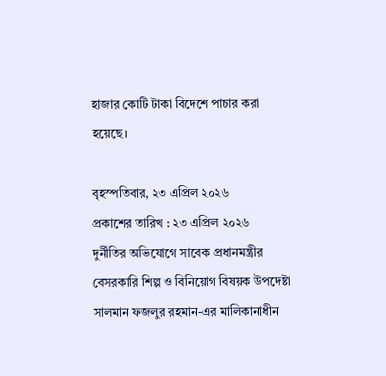হাজার কোটি টাকা বিদেশে পাচার করা হয়েছে।

বৃহস্পতিবার, ২৩ এপ্রিল ২০২৬
প্রকাশের তারিখ : ২৩ এপ্রিল ২০২৬
দুর্নীতির অভিযোগে সাবেক প্রধানমন্ত্রীর বেসরকারি শিল্প ও বিনিয়োগ বিষয়ক উপদেষ্টা সালমান ফজলুর রহমান-এর মালিকানাধীন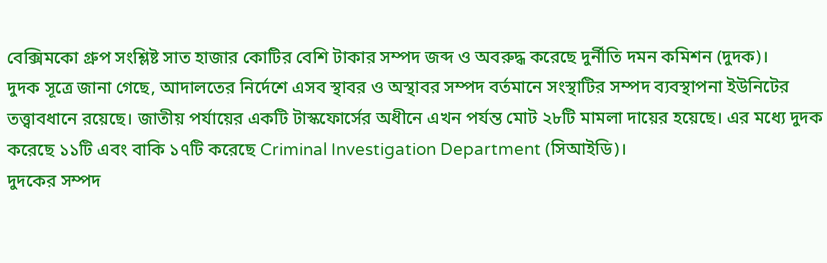বেক্সিমকো গ্রুপ সংশ্লিষ্ট সাত হাজার কোটির বেশি টাকার সম্পদ জব্দ ও অবরুদ্ধ করেছে দুর্নীতি দমন কমিশন (দুদক)।
দুদক সূত্রে জানা গেছে, আদালতের নির্দেশে এসব স্থাবর ও অস্থাবর সম্পদ বর্তমানে সংস্থাটির সম্পদ ব্যবস্থাপনা ইউনিটের তত্ত্বাবধানে রয়েছে। জাতীয় পর্যায়ের একটি টাস্কফোর্সের অধীনে এখন পর্যন্ত মোট ২৮টি মামলা দায়ের হয়েছে। এর মধ্যে দুদক করেছে ১১টি এবং বাকি ১৭টি করেছে Criminal Investigation Department (সিআইডি)।
দুদকের সম্পদ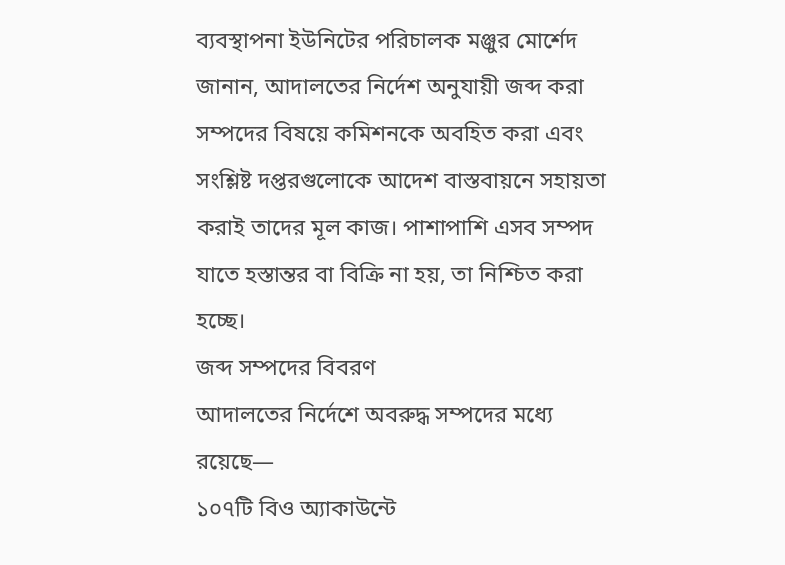ব্যবস্থাপনা ইউনিটের পরিচালক মঞ্জুর মোর্শেদ জানান, আদালতের নির্দেশ অনুযায়ী জব্দ করা সম্পদের বিষয়ে কমিশনকে অবহিত করা এবং সংশ্লিষ্ট দপ্তরগুলোকে আদেশ বাস্তবায়নে সহায়তা করাই তাদের মূল কাজ। পাশাপাশি এসব সম্পদ যাতে হস্তান্তর বা বিক্রি না হয়, তা নিশ্চিত করা হচ্ছে।
জব্দ সম্পদের বিবরণ
আদালতের নির্দেশে অবরুদ্ধ সম্পদের মধ্যে রয়েছে—
১০৭টি বিও অ্যাকাউন্টে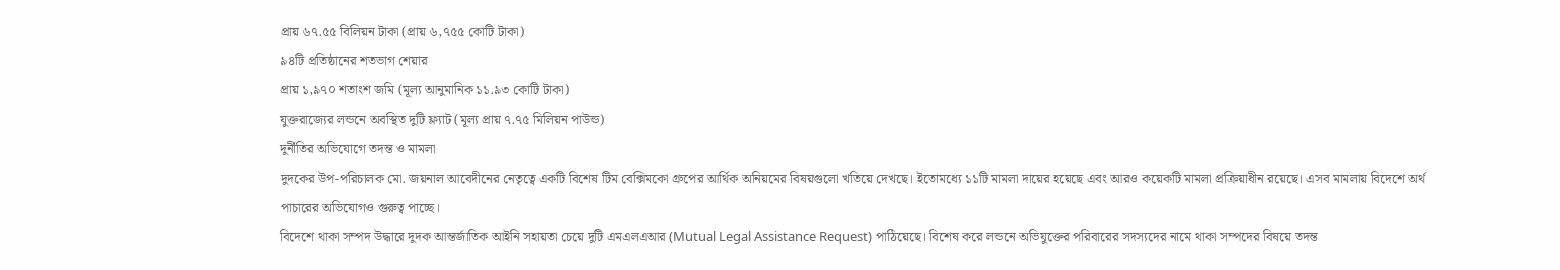প্রায় ৬৭.৫৫ বিলিয়ন টাকা (প্রায় ৬,৭৫৫ কোটি টাকা)
৯৪টি প্রতিষ্ঠানের শতভাগ শেয়ার
প্রায় ১,৯৭০ শতাংশ জমি (মূল্য আনুমানিক ১১.৯৩ কোটি টাকা)
যুক্তরাজ্যের লন্ডনে অবস্থিত দুটি ফ্ল্যাট (মূল্য প্রায় ৭.৭৫ মিলিয়ন পাউন্ড)
দুর্নীতির অভিযোগে তদন্ত ও মামলা
দুদকের উপ-পরিচালক মো. জয়নাল আবেদীনের নেতৃত্বে একটি বিশেষ টিম বেক্সিমকো গ্রুপের আর্থিক অনিয়মের বিষয়গুলো খতিয়ে দেখছে। ইতোমধ্যে ১১টি মামলা দায়ের হয়েছে এবং আরও কয়েকটি মামলা প্রক্রিয়াধীন রয়েছে। এসব মামলায় বিদেশে অর্থ পাচারের অভিযোগও গুরুত্ব পাচ্ছে।
বিদেশে থাকা সম্পদ উদ্ধারে দুদক আন্তর্জাতিক আইনি সহায়তা চেয়ে দুটি এমএলএআর (Mutual Legal Assistance Request) পাঠিয়েছে। বিশেষ করে লন্ডনে অভিযুক্তের পরিবারের সদস্যদের নামে থাকা সম্পদের বিষয়ে তদন্ত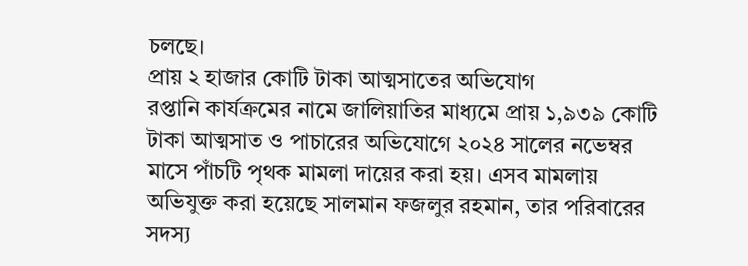চলছে।
প্রায় ২ হাজার কোটি টাকা আত্মসাতের অভিযোগ
রপ্তানি কার্যক্রমের নামে জালিয়াতির মাধ্যমে প্রায় ১,৯৩৯ কোটি টাকা আত্মসাত ও পাচারের অভিযোগে ২০২৪ সালের নভেম্বর মাসে পাঁচটি পৃথক মামলা দায়ের করা হয়। এসব মামলায় অভিযুক্ত করা হয়েছে সালমান ফজলুর রহমান, তার পরিবারের সদস্য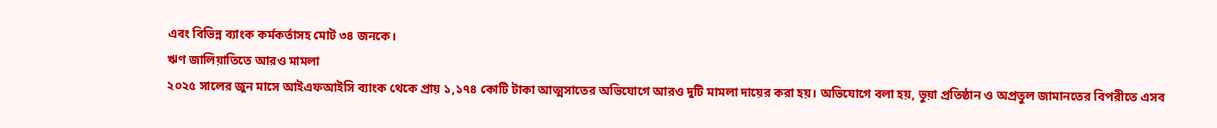এবং বিভিন্ন ব্যাংক কর্মকর্তাসহ মোট ৩৪ জনকে।
ঋণ জালিয়াতিতে আরও মামলা
২০২৫ সালের জুন মাসে আইএফআইসি ব্যাংক থেকে প্রায় ১,১৭৪ কোটি টাকা আত্মসাতের অভিযোগে আরও দুটি মামলা দায়ের করা হয়। অভিযোগে বলা হয়, ভুয়া প্রতিষ্ঠান ও অপ্রতুল জামানতের বিপরীতে এসব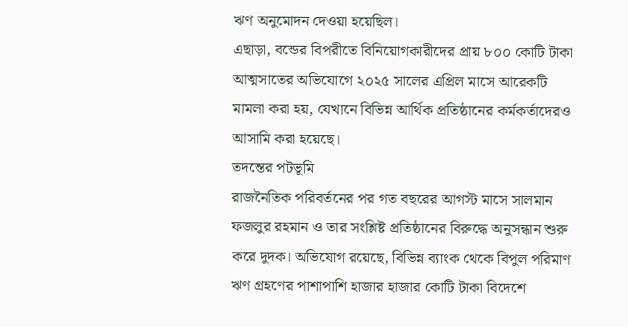ঋণ অনুমোদন দেওয়া হয়েছিল।
এছাড়া, বন্ডের বিপরীতে বিনিয়োগকারীদের প্রায় ৮০০ কোটি টাকা আত্মসাতের অভিযোগে ২০২৫ সালের এপ্রিল মাসে আরেকটি মামলা করা হয়, যেখানে বিভিন্ন আর্থিক প্রতিষ্ঠানের কর্মকর্তাদেরও আসামি করা হয়েছে।
তদন্তের পটভূমি
রাজনৈতিক পরিবর্তনের পর গত বছরের আগস্ট মাসে সালমান ফজলুর রহমান ও তার সংশ্লিষ্ট প্রতিষ্ঠানের বিরুদ্ধে অনুসন্ধান শুরু করে দুদক। অভিযোগ রয়েছে, বিভিন্ন ব্যাংক থেকে বিপুল পরিমাণ ঋণ গ্রহণের পাশাপাশি হাজার হাজার কোটি টাকা বিদেশে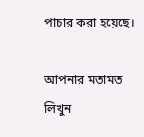পাচার করা হয়েছে।

আপনার মতামত লিখুন